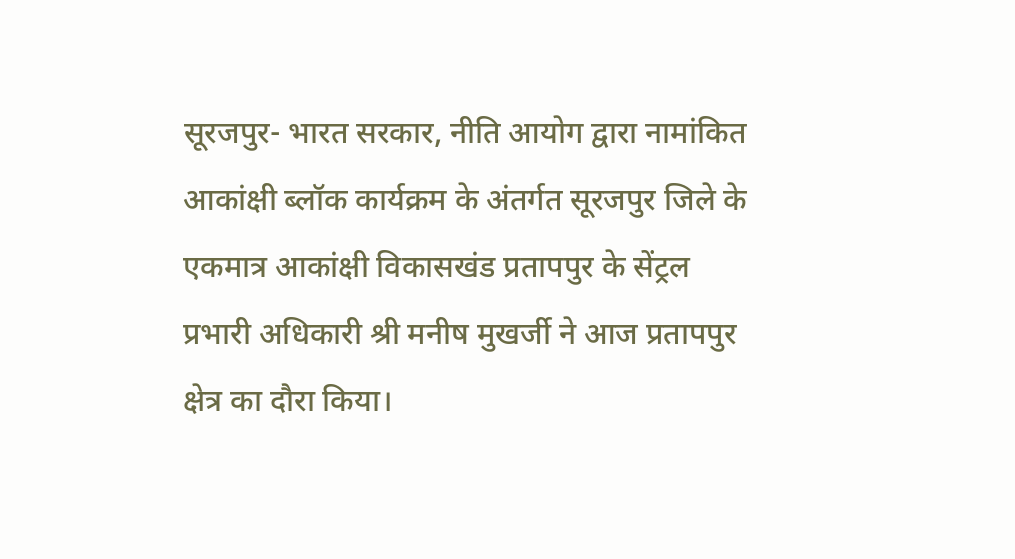सूरजपुर- भारत सरकार, नीति आयोग द्वारा नामांकित आकांक्षी ब्लॉक कार्यक्रम के अंतर्गत सूरजपुर जिले के एकमात्र आकांक्षी विकासखंड प्रतापपुर के सेंट्रल प्रभारी अधिकारी श्री मनीष मुखर्जी ने आज प्रतापपुर क्षेत्र का दौरा किया।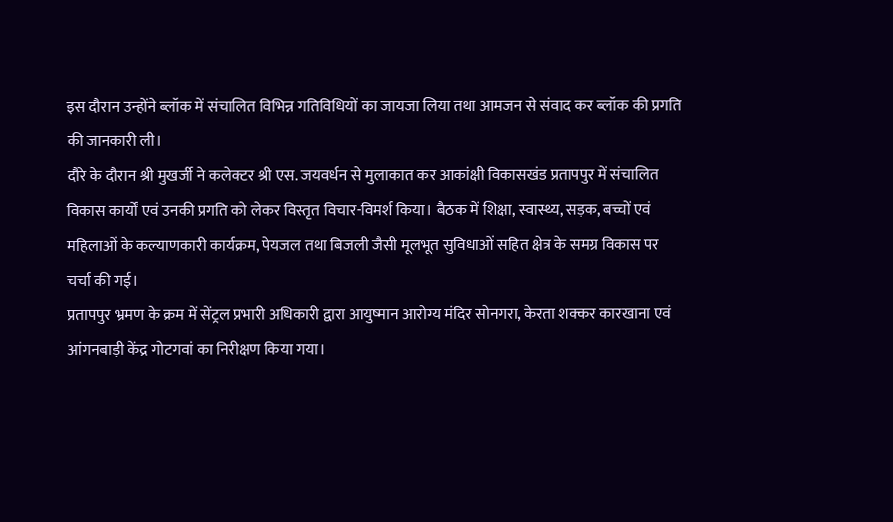इस दौरान उन्होंने ब्लॉक में संचालित विभिन्न गतिविधियों का जायजा लिया तथा आमजन से संवाद कर ब्लॉक की प्रगति की जानकारी ली।
दौरे के दौरान श्री मुखर्जी ने कलेक्टर श्री एस. जयवर्धन से मुलाकात कर आकांक्षी विकासखंड प्रतापपुर में संचालित विकास कार्यों एवं उनकी प्रगति को लेकर विस्तृत विचार-विमर्श किया। बैठक में शिक्षा, स्वास्थ्य, सड़क, बच्चों एवं महिलाओं के कल्याणकारी कार्यक्रम, पेयजल तथा बिजली जैसी मूलभूत सुविधाओं सहित क्षेत्र के समग्र विकास पर चर्चा की गई।
प्रतापपुर भ्रमण के क्रम में सेंट्रल प्रभारी अधिकारी द्वारा आयुष्मान आरोग्य मंदिर सोनगरा, केरता शक्कर कारखाना एवं आंगनबाड़ी केंद्र गोटगवां का निरीक्षण किया गया।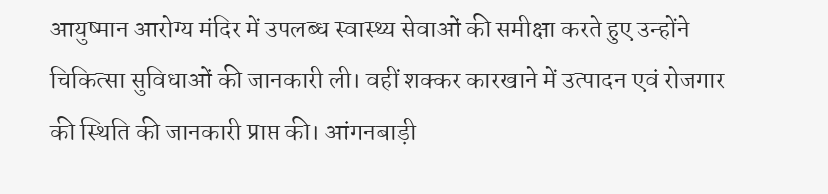आयुष्मान आरोग्य मंदिर में उपलब्ध स्वास्थ्य सेवाओं की समीक्षा करते हुए उन्होंने चिकित्सा सुविधाओं की जानकारी ली। वहीं शक्कर कारखाने में उत्पादन एवं रोजगार की स्थिति की जानकारी प्राप्त की। आंगनबाड़ी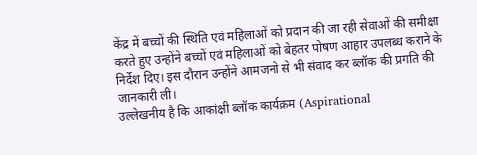केंद्र में बच्चों की स्थिति एवं महिलाओं को प्रदान की जा रही सेवाओं की समीक्षा करते हुए उन्होंने बच्चों एवं महिलाओं को बेहतर पोषण आहार उपलब्ध कराने के निर्देश दिए। इस दौरान उन्होंने आमजनो से भी संवाद कर ब्लॉक की प्रगति की जानकारी ली।
उल्लेखनीय है कि आकांक्षी ब्लॉक कार्यक्रम (Aspirational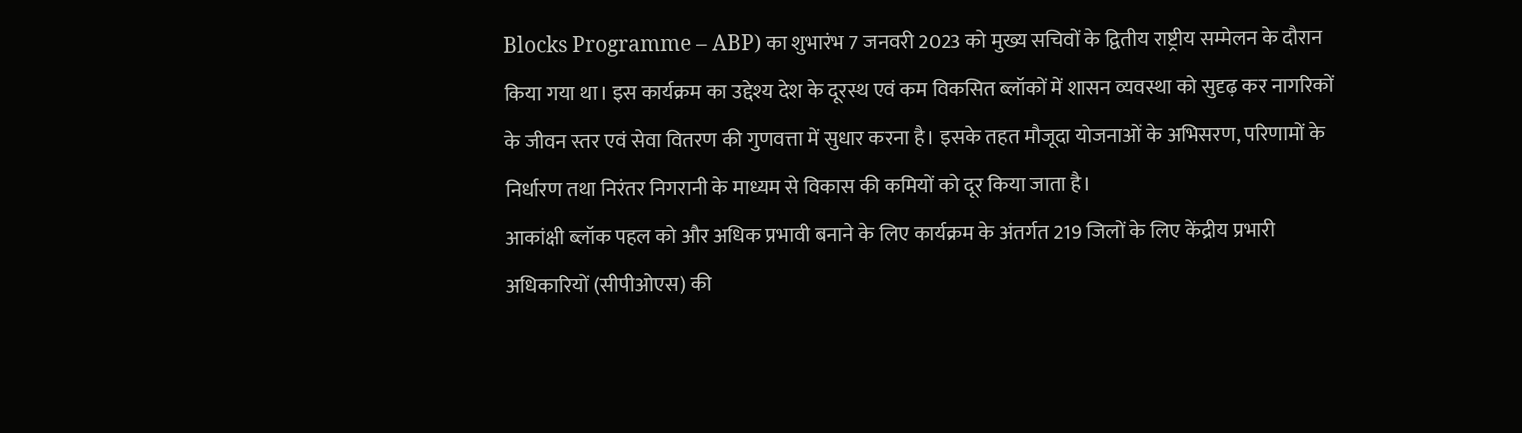Blocks Programme – ABP) का शुभारंभ 7 जनवरी 2023 को मुख्य सचिवों के द्वितीय राष्ट्रीय सम्मेलन के दौरान किया गया था। इस कार्यक्रम का उद्देश्य देश के दूरस्थ एवं कम विकसित ब्लॉकों में शासन व्यवस्था को सुदृढ़ कर नागरिकों के जीवन स्तर एवं सेवा वितरण की गुणवत्ता में सुधार करना है। इसके तहत मौजूदा योजनाओं के अभिसरण, परिणामों के निर्धारण तथा निरंतर निगरानी के माध्यम से विकास की कमियों को दूर किया जाता है।
आकांक्षी ब्लॉक पहल को और अधिक प्रभावी बनाने के लिए कार्यक्रम के अंतर्गत 219 जिलों के लिए केंद्रीय प्रभारी अधिकारियों (सीपीओएस) की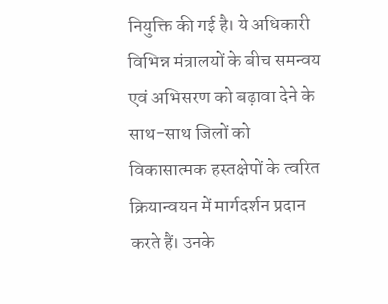नियुक्ति की गई है। ये अधिकारी विभिन्न मंत्रालयों के बीच समन्वय एवं अभिसरण को बढ़ावा देने के साथ-साथ जिलों को विकासात्मक हस्तक्षेपों के त्वरित क्रियान्वयन में मार्गदर्शन प्रदान करते हैं। उनके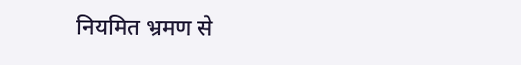नियमित भ्रमण से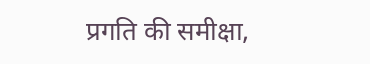प्रगति की समीक्षा,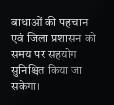बाधाओं की पहचान एवं जिला प्रशासन को समय पर सहयोग सुनिश्चित किया जा सकेगा।